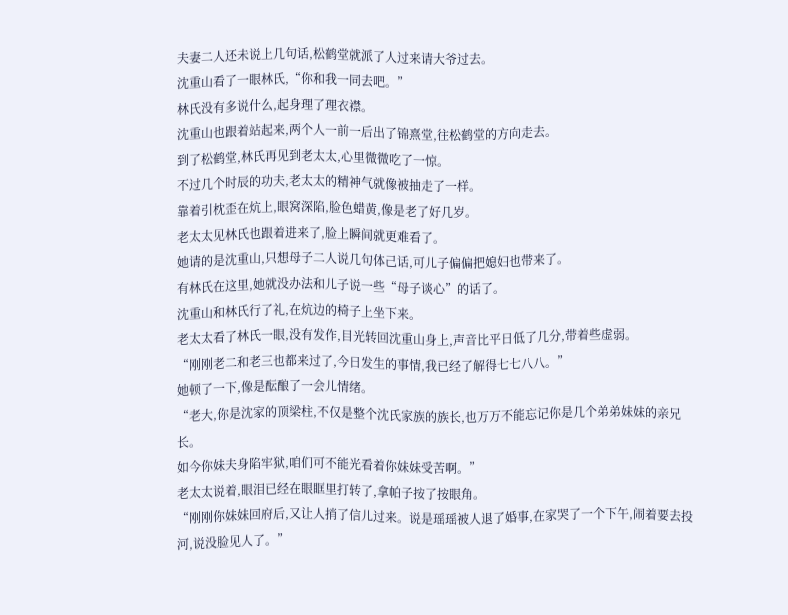夫妻二人还未说上几句话,松鹤堂就派了人过来请大爷过去。
沈重山看了一眼林氏,“你和我一同去吧。”
林氏没有多说什么,起身理了理衣襟。
沈重山也跟着站起来,两个人一前一后出了锦熹堂,往松鹤堂的方向走去。
到了松鹤堂,林氏再见到老太太,心里微微吃了一惊。
不过几个时辰的功夫,老太太的精神气就像被抽走了一样。
靠着引枕歪在炕上,眼窝深陷,脸色蜡黄,像是老了好几岁。
老太太见林氏也跟着进来了,脸上瞬间就更难看了。
她请的是沈重山,只想母子二人说几句体己话,可儿子偏偏把媳妇也带来了。
有林氏在这里,她就没办法和儿子说一些“母子谈心”的话了。
沈重山和林氏行了礼,在炕边的椅子上坐下来。
老太太看了林氏一眼,没有发作,目光转回沈重山身上,声音比平日低了几分,带着些虚弱。
“刚刚老二和老三也都来过了,今日发生的事情,我已经了解得七七八八。”
她顿了一下,像是酝酿了一会儿情绪。
“老大,你是沈家的顶梁柱,不仅是整个沈氏家族的族长,也万万不能忘记你是几个弟弟妹妹的亲兄长。
如今你妹夫身陷牢狱,咱们可不能光看着你妹妹受苦啊。”
老太太说着,眼泪已经在眼眶里打转了,拿帕子按了按眼角。
“刚刚你妹妹回府后,又让人捎了信儿过来。说是瑶瑶被人退了婚事,在家哭了一个下午,闹着要去投河,说没脸见人了。”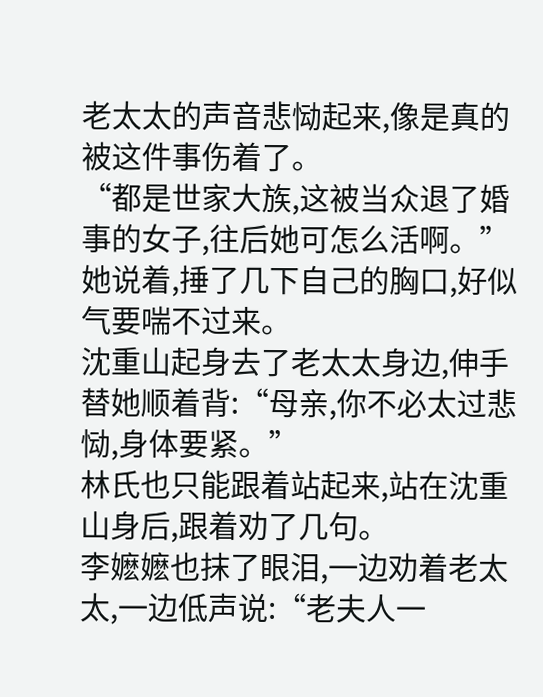老太太的声音悲恸起来,像是真的被这件事伤着了。
“都是世家大族,这被当众退了婚事的女子,往后她可怎么活啊。”
她说着,捶了几下自己的胸口,好似气要喘不过来。
沈重山起身去了老太太身边,伸手替她顺着背:“母亲,你不必太过悲恸,身体要紧。”
林氏也只能跟着站起来,站在沈重山身后,跟着劝了几句。
李嬷嬷也抹了眼泪,一边劝着老太太,一边低声说:“老夫人一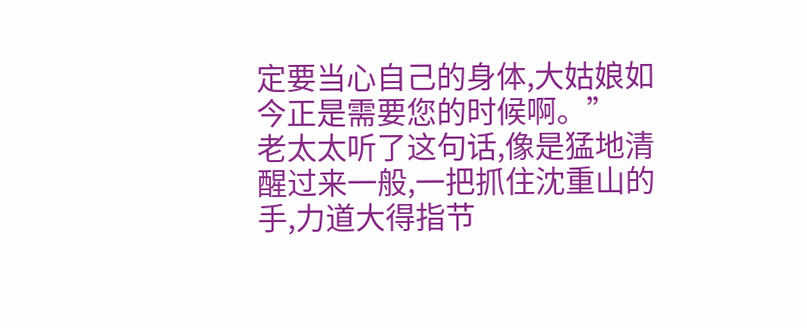定要当心自己的身体,大姑娘如今正是需要您的时候啊。”
老太太听了这句话,像是猛地清醒过来一般,一把抓住沈重山的手,力道大得指节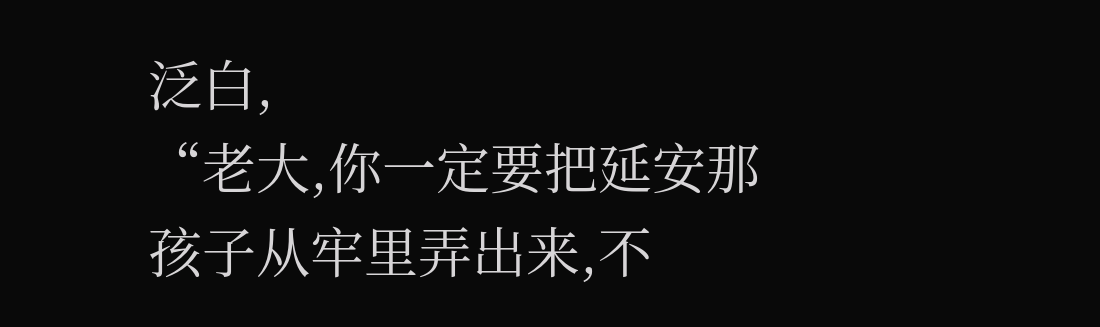泛白,
“老大,你一定要把延安那孩子从牢里弄出来,不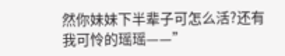然你妹妹下半辈子可怎么活?还有我可怜的瑶瑶——”